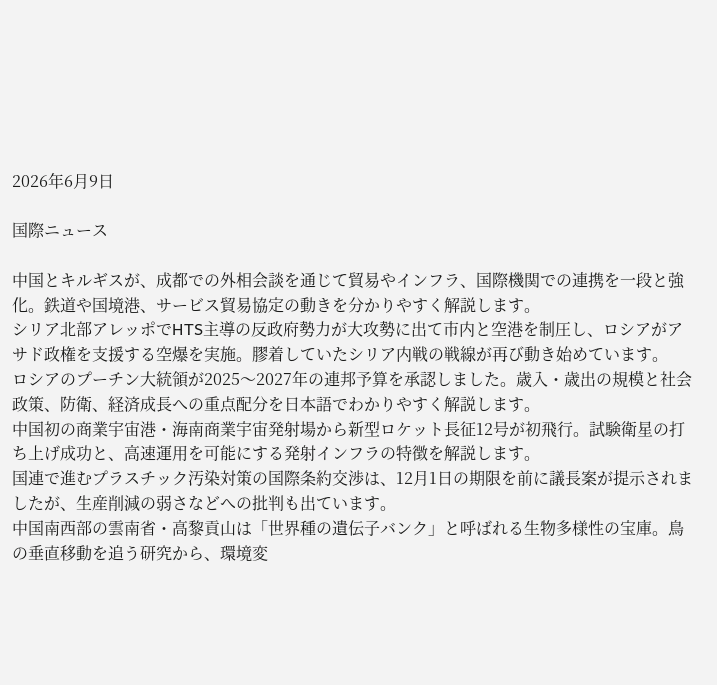2026年6月9日

国際ニュース

中国とキルギスが、成都での外相会談を通じて貿易やインフラ、国際機関での連携を一段と強化。鉄道や国境港、サービス貿易協定の動きを分かりやすく解説します。
シリア北部アレッポでHTS主導の反政府勢力が大攻勢に出て市内と空港を制圧し、ロシアがアサド政権を支援する空爆を実施。膠着していたシリア内戦の戦線が再び動き始めています。
ロシアのプーチン大統領が2025〜2027年の連邦予算を承認しました。歳入・歳出の規模と社会政策、防衛、経済成長への重点配分を日本語でわかりやすく解説します。
中国初の商業宇宙港・海南商業宇宙発射場から新型ロケット長征12号が初飛行。試験衛星の打ち上げ成功と、高速運用を可能にする発射インフラの特徴を解説します。
国連で進むプラスチック汚染対策の国際条約交渉は、12月1日の期限を前に議長案が提示されましたが、生産削減の弱さなどへの批判も出ています。
中国南西部の雲南省・高黎貢山は「世界種の遺伝子バンク」と呼ばれる生物多様性の宝庫。鳥の垂直移動を追う研究から、環境変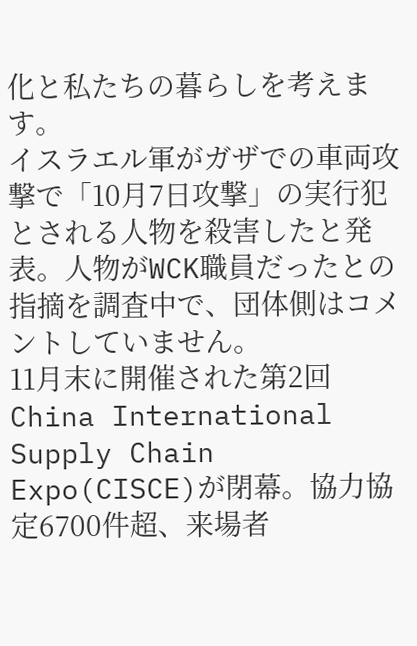化と私たちの暮らしを考えます。
イスラエル軍がガザでの車両攻撃で「10月7日攻撃」の実行犯とされる人物を殺害したと発表。人物がWCK職員だったとの指摘を調査中で、団体側はコメントしていません。
11月末に開催された第2回China International Supply Chain Expo(CISCE)が閉幕。協力協定6700件超、来場者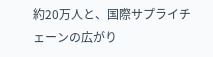約20万人と、国際サプライチェーンの広がり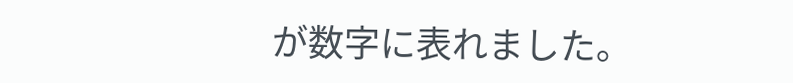が数字に表れました。